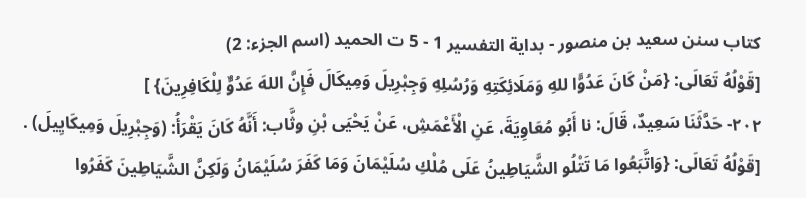كتاب سنن سعيد بن منصور - بداية التفسير 1 - 5 ت الحميد (اسم الجزء: 2)
[قَوْلُهُ تَعَالَى: {مَنْ كَانَ عَدُوًّا للهِ وَمَلَائِكَتِهِ وَرُسُلِهِ وَجِبْرِيلَ وَمِيكَالَ فَإِنَّ اللهَ عَدُوٌّ لِلْكَافِرِينَ} ]
٢٠٢- حَدَّثَنَا سَعِيدٌ، قَالَ: نا أَبُو مُعَاوِيَةَ، عَنِ الْأَعْمَشِ، عَنْ يَحْيَى بْنِ وثَّاب: أَنَّهُ كَانَ يَقْرَأُ: (وَجِبْرِيلَ وَمِيكَايِيلَ) .
[قَوْلُهُ تَعَالَى: {وَاتَّبَعُوا مَا تَتْلُو الشَّيَاطِينُ عَلَى مُلْكِ سُلَيْمَانَ وَمَا كَفَرَ سُلَيْمَانُ وَلَكِنَّ الشَّيَاطِينَ كَفَرُوا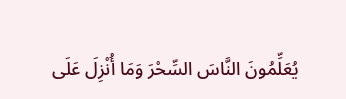يُعَلِّمُونَ النَّاسَ السِّحْرَ وَمَا أُنْزِلَ عَلَى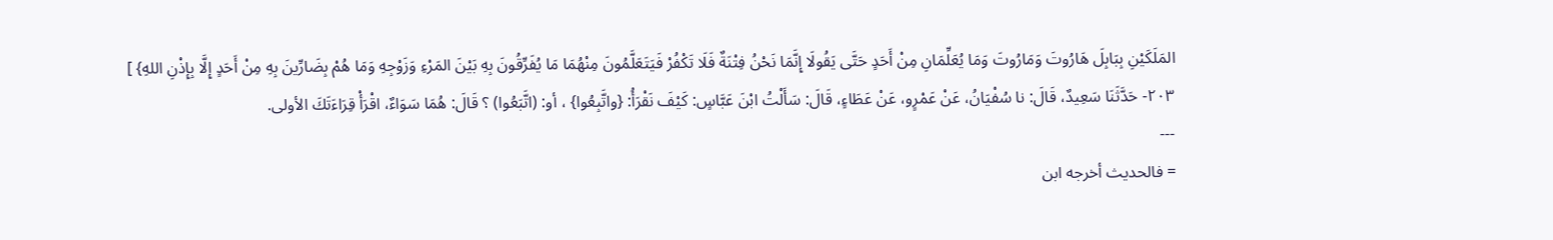المَلَكَيْنِ بِبَابِلَ هَارُوتَ وَمَارُوتَ وَمَا يُعَلِّمَانِ مِنْ أَحَدٍ حَتَّى يَقُولَا إِنَّمَا نَحْنُ فِتْنَةٌ فَلَا تَكْفُرْ فَيَتَعَلَّمُونَ مِنْهُمَا مَا يُفَرِّقُونَ بِهِ بَيْنَ المَرْءِ وَزَوْجِهِ وَمَا هُمْ بِضَارِّينَ بِهِ مِنْ أَحَدٍ إِلَّا بِإِذْنِ اللهِ} ]
٢٠٣- حَدَّثَنَا سَعِيدٌ، قَالَ: نا سُفْيَانُ، عَنْ عَمْرٍو، عَنْ عَطَاءٍ، قَالَ: سَأَلْتُ ابْنَ عَبَّاسٍ: كَيْفَ نَقْرَأُ: {واتَّبِعُوا} ، أو: (اتَّبَعُوا) ؟ قَالَ: هُمَا سَوَاءٌ، اقْرَأْ قِرَاءَتَكَ الأولى.
---
= فالحديث أخرجه ابن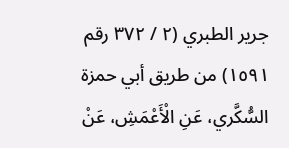جرير الطبري (٢ / ٣٧٢ رقم ١٥٩١) من طريق أبي حمزة السُّكَّري، عَنِ الْأَعْمَشِ، عَنْ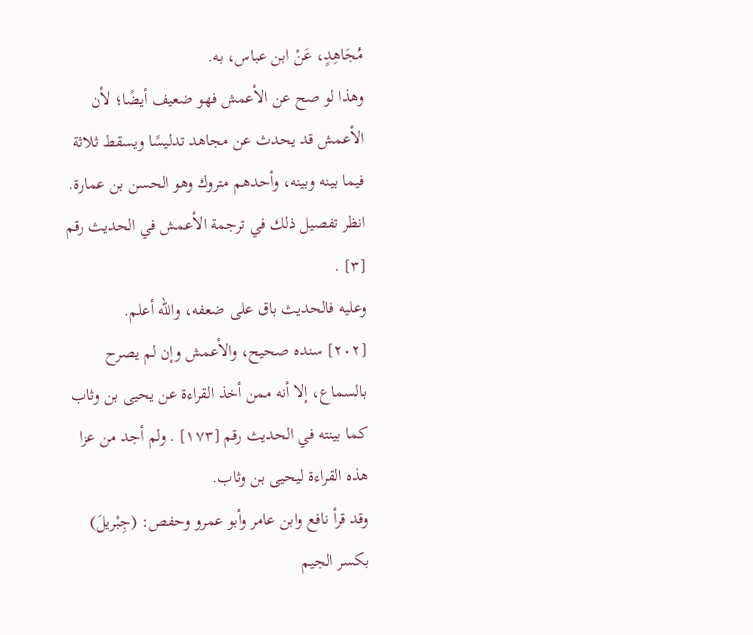مُجَاهِدٍ، عَنْ ابن عباس، به.
وهذا لو صح عن الأعمش فهو ضعيف أيضًا؛ لأن الأعمش قد يحدث عن مجاهد تدليسًا ويسقط ثلاثة فيما بينه وبينه، وأحدهم متروك وهو الحسن بن عمارة. انظر تفصيل ذلك في ترجمة الأعمش في الحديث رقم [٣] .
وعليه فالحديث باق على ضعفه، والله أعلم.
[٢٠٢] سنده صحيح، والأعمش وإن لم يصرح بالسماع، إلا أنه ممن أخذ القراءة عن يحيى بن وثاب كما بينته في الحديث رقم [١٧٣] . ولم أجد من عزا هذه القراءة ليحيى بن وثاب.
وقد قرأ نافع وابن عامر وأبو عمرو وحفص: (جِبْريلَ) بكسر الجيم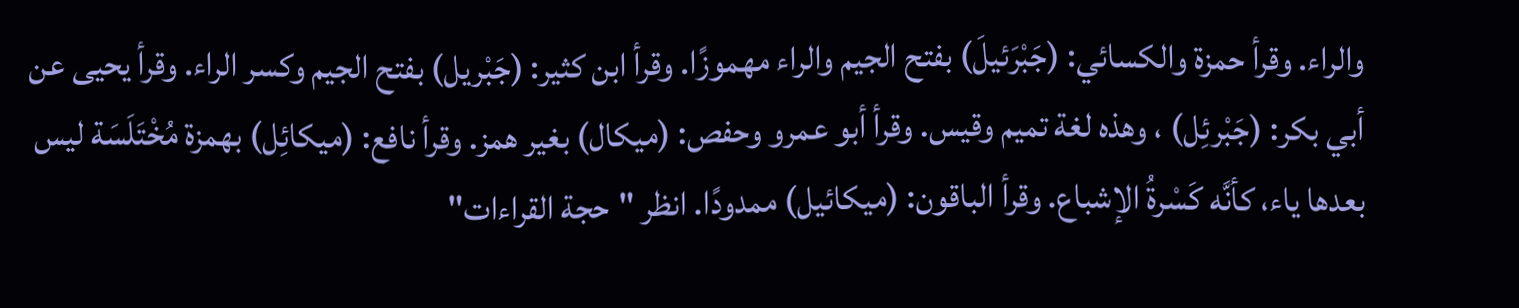والراء. وقرأ حمزة والكسائي: (جَبْرَئيلَ) بفتح الجيم والراء مهموزًا. وقرأ ابن كثير: (جَبْريل) بفتح الجيم وكسر الراء. وقرأ يحيى عن أبي بكر: (جَبْرئِل) ، وهذه لغة تميم وقيس. وقرأ أبو عمرو وحفص: (ميكال) بغير همز. وقرأ نافع: (ميكائِل) بهمزة مُخْتَلَسَة ليس بعدها ياء، كأنَّه كَسْرةُ الإشباع. وقرأ الباقون: (ميكائيل) ممدودًا. انظر "حجة القراءات"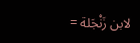لابن زَنْجَلة =